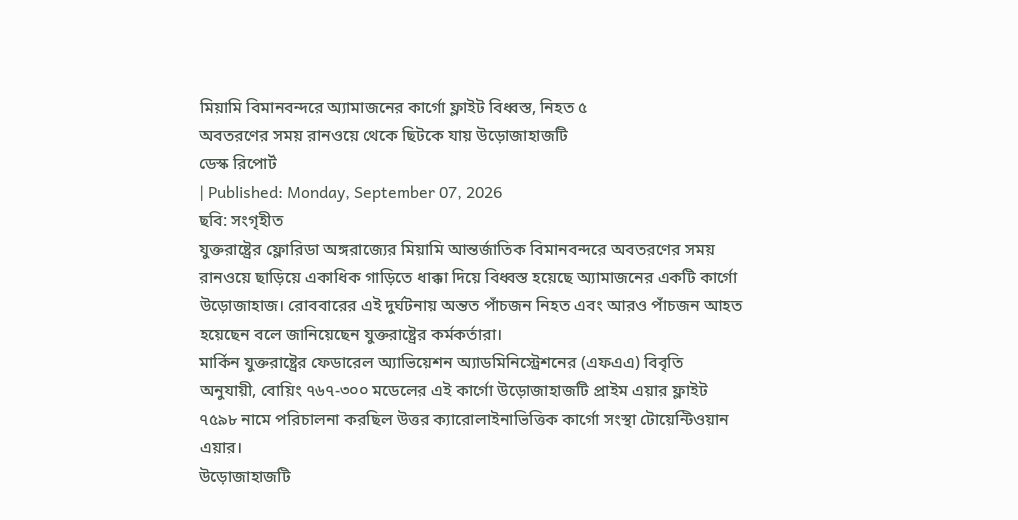মিয়ামি বিমানবন্দরে অ্যামাজনের কার্গো ফ্লাইট বিধ্বস্ত, নিহত ৫
অবতরণের সময় রানওয়ে থেকে ছিটকে যায় উড়োজাহাজটি
ডেস্ক রিপোর্ট
| Published: Monday, September 07, 2026
ছবি: সংগৃহীত
যুক্তরাষ্ট্রের ফ্লোরিডা অঙ্গরাজ্যের মিয়ামি আন্তর্জাতিক বিমানবন্দরে অবতরণের সময় রানওয়ে ছাড়িয়ে একাধিক গাড়িতে ধাক্কা দিয়ে বিধ্বস্ত হয়েছে অ্যামাজনের একটি কার্গো উড়োজাহাজ। রোববারের এই দুর্ঘটনায় অন্তত পাঁচজন নিহত এবং আরও পাঁচজন আহত হয়েছেন বলে জানিয়েছেন যুক্তরাষ্ট্রের কর্মকর্তারা।
মার্কিন যুক্তরাষ্ট্রের ফেডারেল অ্যাভিয়েশন অ্যাডমিনিস্ট্রেশনের (এফএএ) বিবৃতি অনুযায়ী, বোয়িং ৭৬৭-৩০০ মডেলের এই কার্গো উড়োজাহাজটি প্রাইম এয়ার ফ্লাইট ৭৫৯৮ নামে পরিচালনা করছিল উত্তর ক্যারোলাইনাভিত্তিক কার্গো সংস্থা টোয়েন্টিওয়ান এয়ার।
উড়োজাহাজটি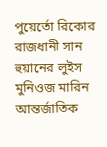পুয়ের্তো রিকোর রাজধানী সান হুয়ানের লুইস মুনিওজ মারিন আন্তর্জাতিক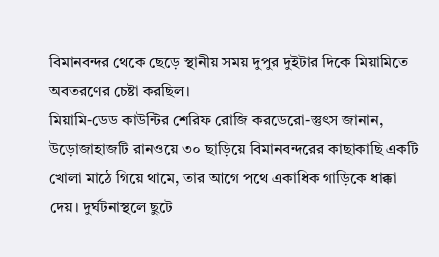বিমানবন্দর থেকে ছেড়ে স্থানীয় সময় দুপুর দুইটার দিকে মিয়ামিতে অবতরণের চেষ্টা করছিল।
মিয়ামি-ডেড কাউন্টির শেরিফ রোজি করডেরো-স্তুৎস জানান, উড়োজাহাজটি রানওয়ে ৩০ ছাড়িয়ে বিমানবন্দরের কাছাকাছি একটি খোলা মাঠে গিয়ে থামে, তার আগে পথে একাধিক গাড়িকে ধাক্কা দেয়। দুর্ঘটনাস্থলে ছুটে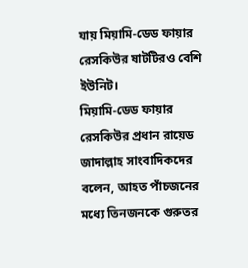যায় মিয়ামি-ডেড ফায়ার রেসকিউর ষাটটিরও বেশি ইউনিট।
মিয়ামি-ডেড ফায়ার রেসকিউর প্রধান রায়েড জাদাল্লাহ সাংবাদিকদের বলেন, আহত পাঁচজনের মধ্যে তিনজনকে গুরুতর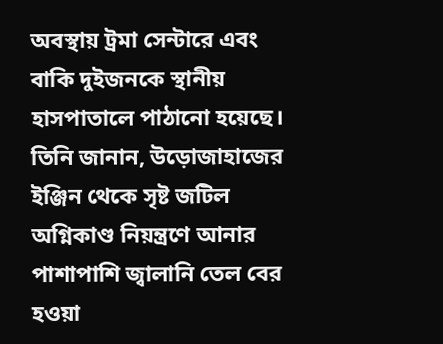অবস্থায় ট্রমা সেন্টারে এবং বাকি দুইজনকে স্থানীয় হাসপাতালে পাঠানো হয়েছে।
তিনি জানান, উড়োজাহাজের ইঞ্জিন থেকে সৃষ্ট জটিল অগ্নিকাণ্ড নিয়ন্ত্রণে আনার পাশাপাশি জ্বালানি তেল বের হওয়া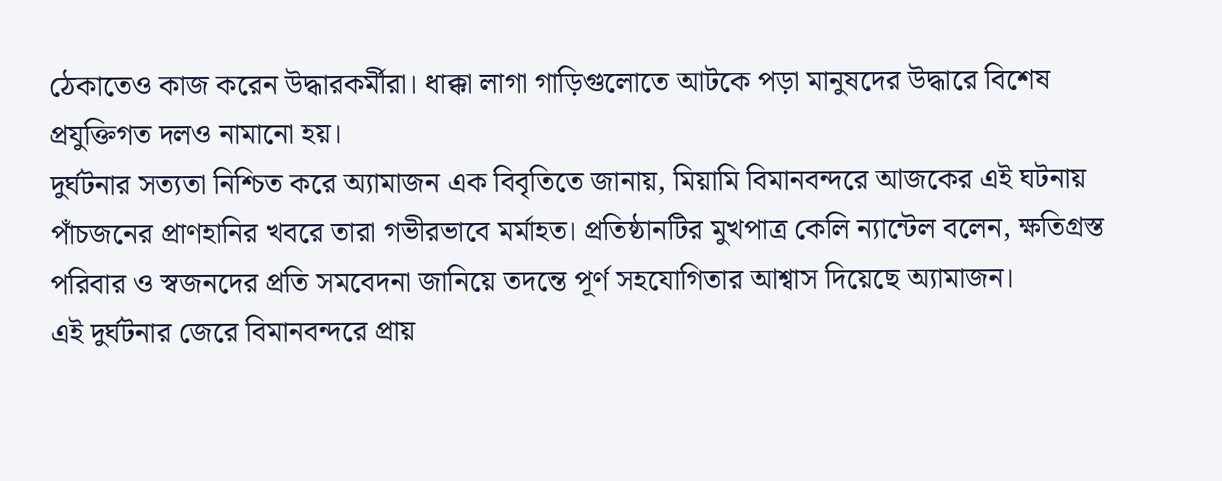ঠেকাতেও কাজ করেন উদ্ধারকর্মীরা। ধাক্কা লাগা গাড়িগুলোতে আটকে পড়া মানুষদের উদ্ধারে বিশেষ প্রযুক্তিগত দলও নামানো হয়।
দুর্ঘটনার সত্যতা নিশ্চিত করে অ্যামাজন এক বিবৃতিতে জানায়, মিয়ামি বিমানবন্দরে আজকের এই ঘটনায় পাঁচজনের প্রাণহানির খবরে তারা গভীরভাবে মর্মাহত। প্রতিষ্ঠানটির মুখপাত্র কেলি ন্যান্টেল বলেন, ক্ষতিগ্রস্ত পরিবার ও স্বজনদের প্রতি সমবেদনা জানিয়ে তদন্তে পূর্ণ সহযোগিতার আশ্বাস দিয়েছে অ্যামাজন।
এই দুর্ঘটনার জেরে বিমানবন্দরে প্রায়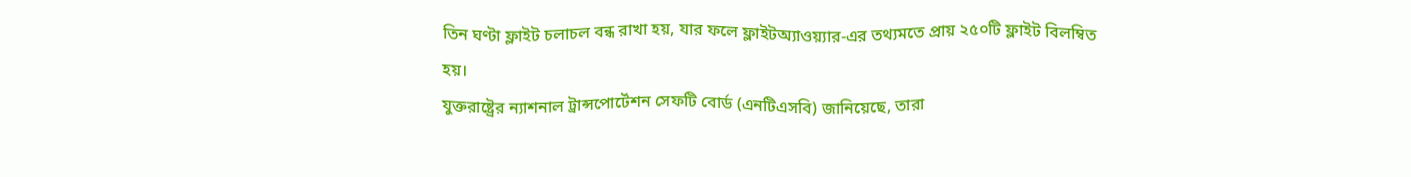তিন ঘণ্টা ফ্লাইট চলাচল বন্ধ রাখা হয়, যার ফলে ফ্লাইটঅ্যাওয়্যার-এর তথ্যমতে প্রায় ২৫০টি ফ্লাইট বিলম্বিত হয়।
যুক্তরাষ্ট্রের ন্যাশনাল ট্রান্সপোর্টেশন সেফটি বোর্ড (এনটিএসবি) জানিয়েছে, তারা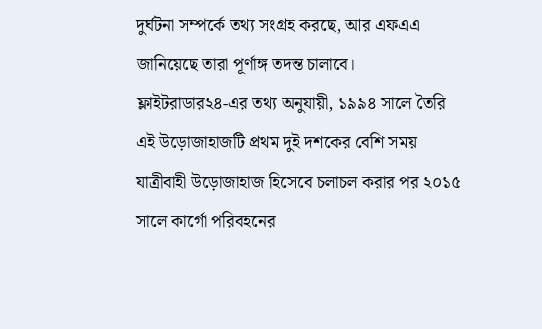দুর্ঘটনা সম্পর্কে তথ্য সংগ্রহ করছে, আর এফএএ জানিয়েছে তারা পূর্ণাঙ্গ তদন্ত চালাবে।
ফ্লাইটরাডার২৪-এর তথ্য অনুযায়ী, ১৯৯৪ সালে তৈরি এই উড়োজাহাজটি প্রথম দুই দশকের বেশি সময় যাত্রীবাহী উড়োজাহাজ হিসেবে চলাচল করার পর ২০১৫ সালে কার্গো পরিবহনের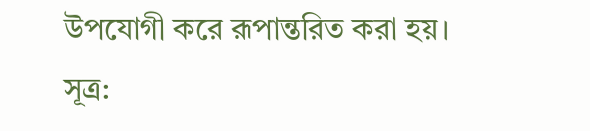উপযোগী করে রূপান্তরিত করা হয়।
সূত্র: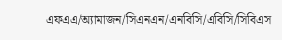এফএএ/অ্যামাজন/সিএনএন/এনবিসি/এবিসি/সিবিএস